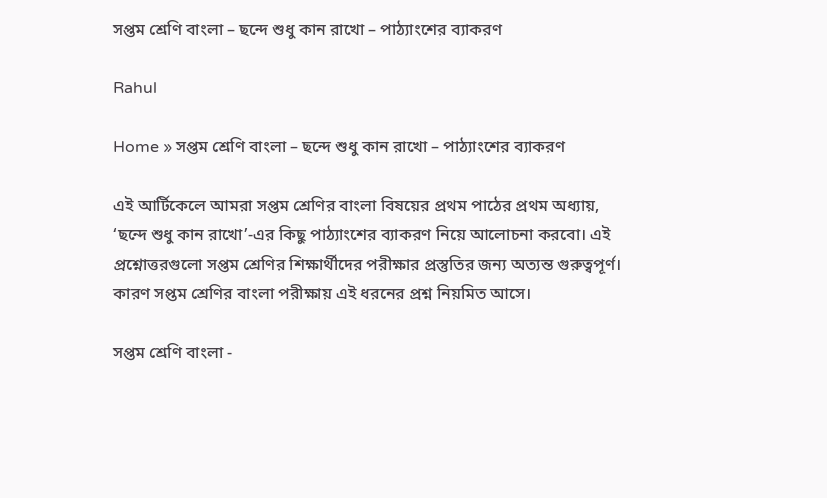সপ্তম শ্রেণি বাংলা – ছন্দে শুধু কান রাখো – পাঠ্যাংশের ব্যাকরণ

Rahul

Home » সপ্তম শ্রেণি বাংলা – ছন্দে শুধু কান রাখো – পাঠ্যাংশের ব্যাকরণ

এই আর্টিকেলে আমরা সপ্তম শ্রেণির বাংলা বিষয়ের প্রথম পাঠের প্রথম অধ্যায়, ‘ছন্দে শুধু কান রাখো’-এর কিছু পাঠ্যাংশের ব্যাকরণ নিয়ে আলোচনা করবো। এই প্রশ্নোত্তরগুলো সপ্তম শ্রেণির শিক্ষার্থীদের পরীক্ষার প্রস্তুতির জন্য অত্যন্ত গুরুত্বপূর্ণ। কারণ সপ্তম শ্রেণির বাংলা পরীক্ষায় এই ধরনের প্রশ্ন নিয়মিত আসে।

সপ্তম শ্রেণি বাংলা -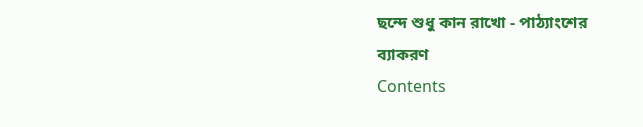ছন্দে শুধু কান রাখো - পাঠ্যাংশের ব্যাকরণ
Contents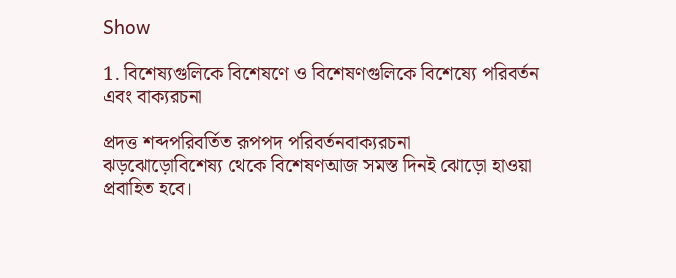Show

1. বিশেষ্যগুলিকে বিশেষণে ও বিশেষণগুলিকে বিশেষ্যে পরিবর্তন এবং বাক্যরচনা

প্রদত্ত শব্দপরিবর্তিত রূপপদ পরিবর্তনবাক্যরচনা
ঝড়ঝোড়োবিশেষ্য থেকে বিশেষণআজ সমস্ত দিনই ঝোড়ো হাওয়া প্রবাহিত হবে।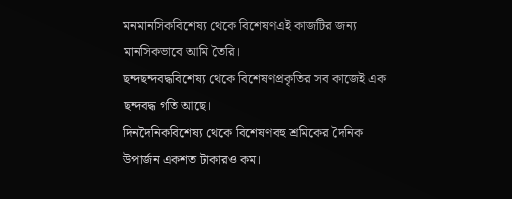মনমানসিকবিশেষ্য থেকে বিশেষণএই কাজটির জন্য মানসিকভাবে আমি তৈরি।
ছন্দছন্দবদ্ধবিশেষ্য থেকে বিশেষণপ্রকৃতির সব কাজেই এক ছন্দবদ্ধ গতি আছে।
দিনদৈনিকবিশেষ্য থেকে বিশেষণবহু শ্রমিকের দৈনিক উপার্জন একশত টাকারও কম।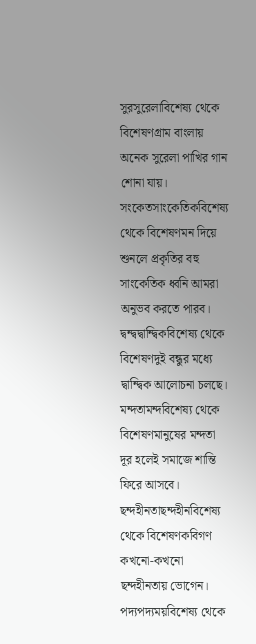সুরসুরেলাবিশেষ্য থেকে বিশেষণগ্রাম বাংলায় অনেক সুরেলা পাখির গান শোনা যায়।
সংকেতসাংকেতিকবিশেষ্য থেকে বিশেষণমন দিয়ে শুনলে প্রকৃতির বহু সাংকেতিক ধ্বনি আমরা অনুভব করতে পারব।
দ্বন্দ্বদ্বান্দ্বিকবিশেষ্য থেকে বিশেষণদুই বন্ধুর মধ্যে দ্বান্দ্বিক আলোচনা চলছে।
মন্দতামন্দবিশেষ্য থেকে বিশেষণমানুষের মন্দতা দূর হলেই সমাজে শান্তি ফিরে আসবে।
ছন্দহীনতাছন্দহীনবিশেষ্য থেকে বিশেষণকবিগণ কখনো-কখনো ছন্দহীনতায় ভোগেন।
পদ্যপদ্যময়বিশেষ্য থেকে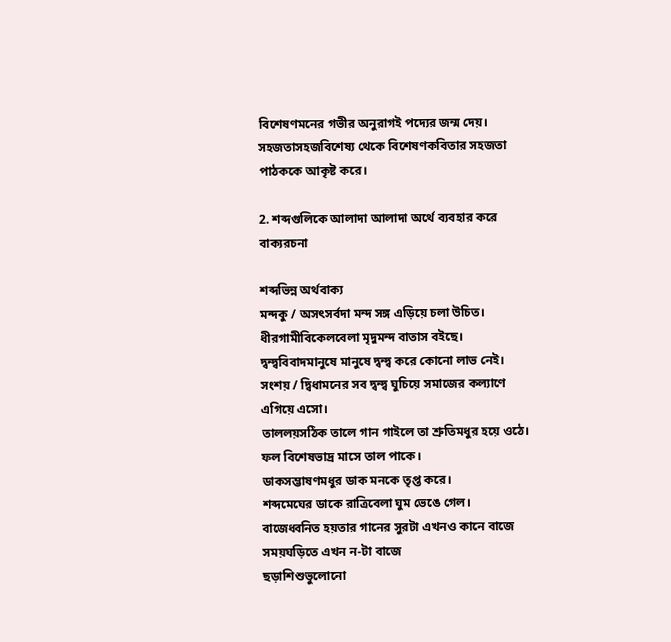বিশেষণমনের গভীর অনুরাগই পদ্যের জন্ম দেয়।
সহজতাসহজবিশেষ্য থেকে বিশেষণকবিতার সহজতা পাঠককে আকৃষ্ট করে।

2. শব্দগুলিকে আলাদা আলাদা অর্থে ব্যবহার করে বাক্যরচনা

শব্দভিন্ন অর্থবাক্য
মন্দকু / অসৎসর্বদা মন্দ সঙ্গ এড়িয়ে চলা উচিত।
ধীরগামীবিকেলবেলা মৃদুমন্দ বাতাস বইছে।
দ্বন্দ্ববিবাদমানুষে মানুষে দ্বন্দ্ব করে কোনো লাভ নেই।
সংশয় / দ্বিধামনের সব দ্বন্দ্ব ঘুচিয়ে সমাজের কল্যাণে এগিয়ে এসো।
তাললয়সঠিক তালে গান গাইলে তা শ্রুতিমধুর হয়ে ওঠে।
ফল বিশেষভাদ্র মাসে তাল পাকে।
ডাকসম্ভাষণমধুর ডাক মনকে তৃপ্ত করে।
শব্দমেঘের ডাকে রাত্রিবেলা ঘুম ভেঙে গেল।
বাজেধ্বনিত হয়তার গানের সুরটা এখনও কানে বাজে
সময়ঘড়িতে এখন ন-টা বাজে
ছড়াশিশুভুলোনো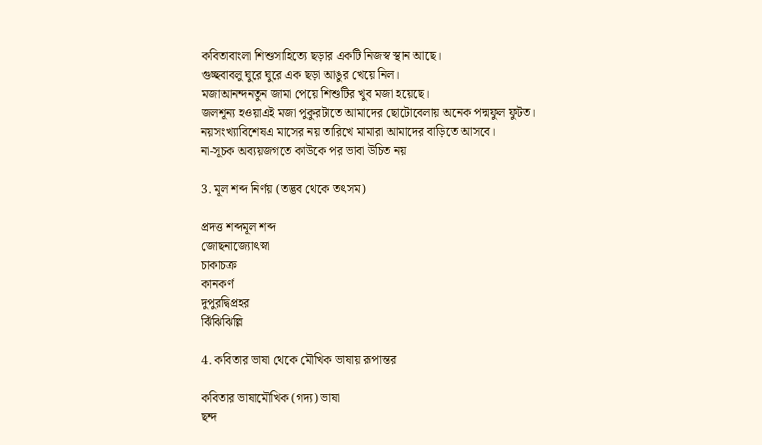কবিতাবাংলা শিশুসাহিত্যে ছড়ার একটি নিজস্ব স্থান আছে।
গুচ্ছবাবলু ঘুরে ঘুরে এক ছড়া আঙুর খেয়ে নিল।
মজাআনন্দনতুন জামা পেয়ে শিশুটির খুব মজা হয়েছে।
জলশূন্য হওয়াএই মজা পুকুরটাতে আমাদের ছোটোবেলায় অনেক পদ্মফুল ফুটত।
নয়সংখ্যাবিশেষএ মাসের নয় তারিখে মামারা আমাদের বাড়িতে আসবে।
না-সূচক অব্যয়জগতে কাউকে পর ভাবা উচিত নয়

3. মূল শব্দ নির্ণয় (তদ্ভব থেকে তৎসম)

প্রদত্ত শব্দমূল শব্দ
জোছনাজ্যোৎস্না
চাকাচক্র
কানকর্ণ
দুপুরদ্বিপ্রহর
ঝিঁঝিঝিল্লি

4. কবিতার ভাষা থেকে মৌখিক ভাষায় রূপান্তর

কবিতার ভাষামৌখিক (গদ্য) ভাষা
ছন্দ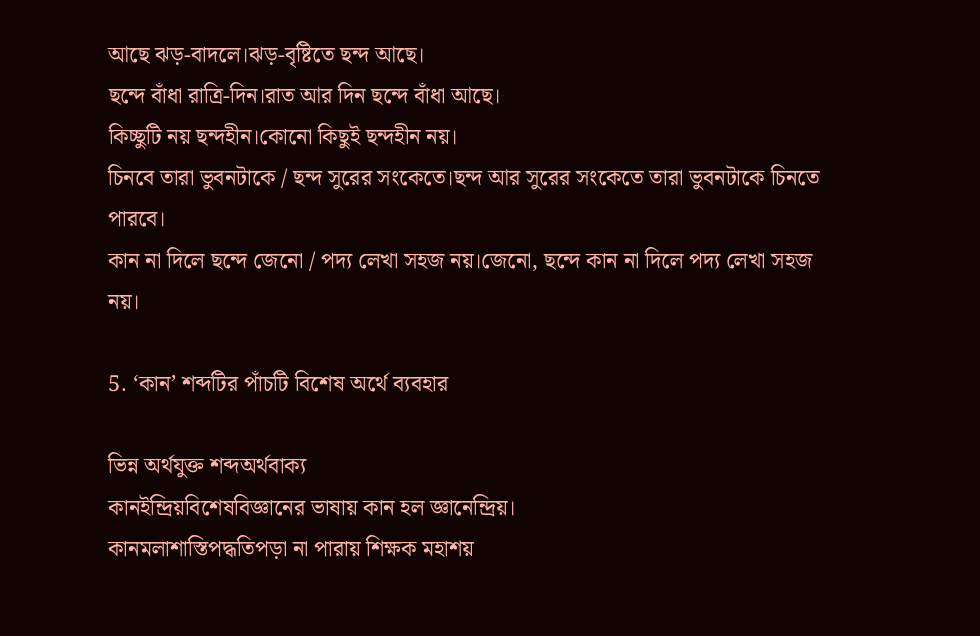আছে ঝড়-বাদলে।ঝড়-বৃষ্টিতে ছন্দ আছে।
ছন্দে বাঁধা রাত্রি-দিন।রাত আর দিন ছন্দে বাঁধা আছে।
কিচ্ছুটি নয় ছন্দহীন।কোনো কিছুই ছন্দহীন নয়।
চিনবে তারা ভুবনটাকে / ছন্দ সুরের সংকেতে।ছন্দ আর সুরের সংকেতে তারা ভুবনটাকে চিনতে পারবে।
কান না দিলে ছন্দে জেনো / পদ্য লেখা সহজ নয়।জেনো, ছন্দে কান না দিলে পদ্য লেখা সহজ নয়।

5. ‘কান’ শব্দটির পাঁচটি বিশেষ অর্থে ব্যবহার

ভিন্ন অর্থযুক্ত শব্দঅর্থবাক্য
কানইন্দ্রিয়বিশেষবিজ্ঞানের ভাষায় কান হল জ্ঞানেন্দ্রিয়।
কানমলাশাস্তিপদ্ধতিপড়া না পারায় শিক্ষক মহাশয়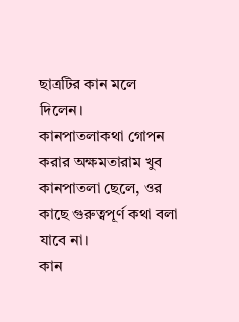ছাত্রটির কান মলে দিলেন।
কানপাতলাকথা গোপন করার অক্ষমতারাম খুব কানপাতলা ছেলে, ওর কাছে গুরুত্বপূর্ণ কথা বলা যাবে না।
কান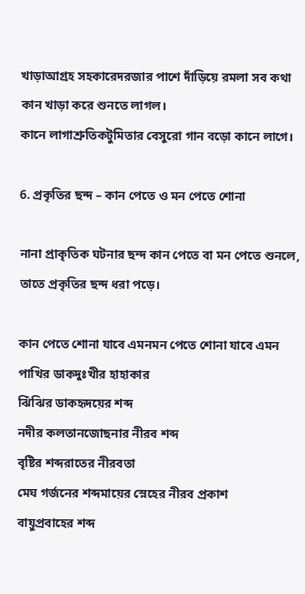খাড়াআগ্রহ সহকারেদরজার পাশে দাঁড়িয়ে রমলা সব কথা কান খাড়া করে শুনতে লাগল।
কানে লাগাশ্রুতিকটুমিতার বেসুরো গান বড়ো কানে লাগে।

6. প্রকৃতির ছন্দ – কান পেতে ও মন পেতে শোনা

নানা প্রাকৃতিক ঘটনার ছন্দ কান পেতে বা মন পেতে শুনলে, তাতে প্রকৃতির ছন্দ ধরা পড়ে।

কান পেতে শোনা যাবে এমনমন পেতে শোনা যাবে এমন
পাখির ডাকদুঃখীর হাহাকার
ঝিঁঝির ডাকহৃদয়ের শব্দ
নদীর কলতানজোছনার নীরব শব্দ
বৃষ্টির শব্দরাতের নীরবতা
মেঘ গর্জনের শব্দমায়ের স্নেহের নীরব প্রকাশ
বায়ুপ্রবাহের শব্দ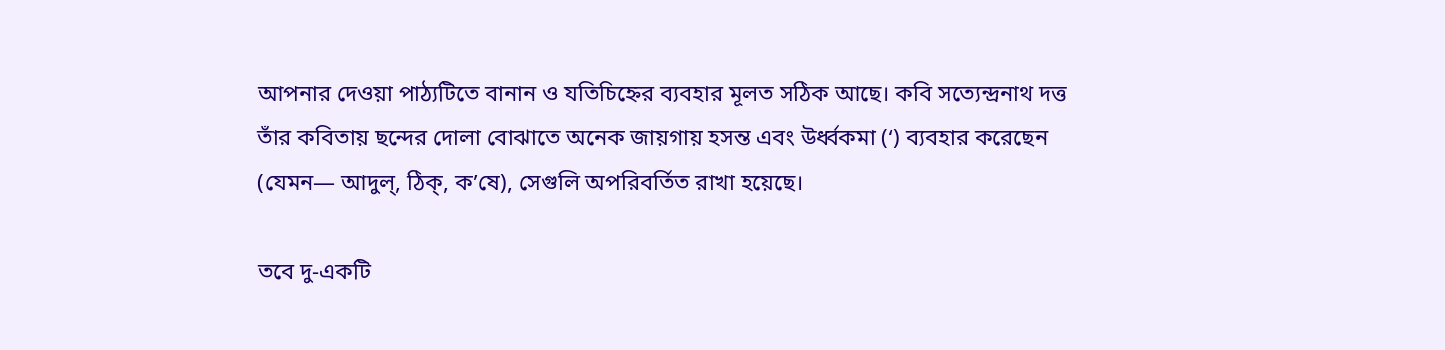আপনার দেওয়া পাঠ্যটিতে বানান ও যতিচিহ্নের ব্যবহার মূলত সঠিক আছে। কবি সত্যেন্দ্রনাথ দত্ত তাঁর কবিতায় ছন্দের দোলা বোঝাতে অনেক জায়গায় হসন্ত এবং উর্ধ্বকমা (‘) ব্যবহার করেছেন (যেমন— আদুল্, ঠিক্, ক’ষে), সেগুলি অপরিবর্তিত রাখা হয়েছে।

তবে দু-একটি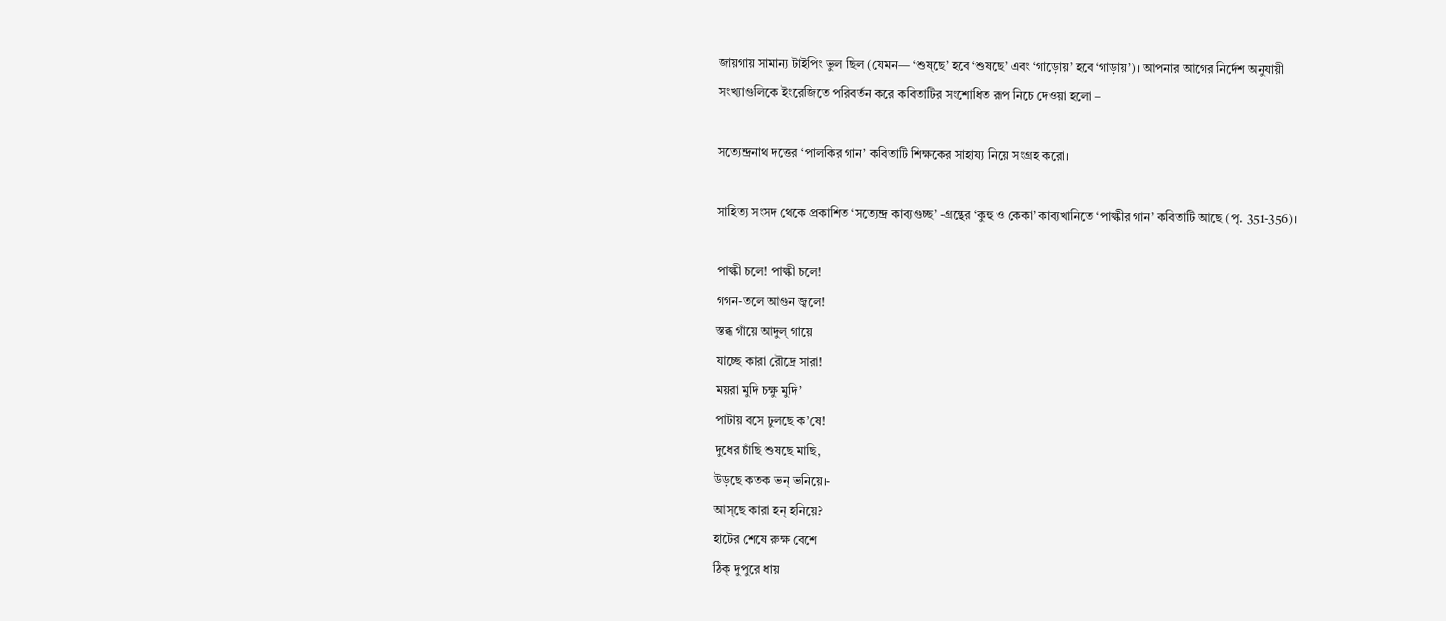জায়গায় সামান্য টাইপিং ভুল ছিল (যেমন— ‘শুষ্ছে’ হবে ‘শুষছে’ এবং ‘গাড়োয়’ হবে ‘গাড়ায়’)। আপনার আগের নির্দেশ অনুযায়ী সংখ্যাগুলিকে ইংরেজিতে পরিবর্তন করে কবিতাটির সংশোধিত রূপ নিচে দেওয়া হলো –

সত্যেন্দ্রনাথ দত্তের ‘পালকির গান’ কবিতাটি শিক্ষকের সাহায্য নিয়ে সংগ্রহ করো।

সাহিত্য সংসদ থেকে প্রকাশিত ‘সত্যেন্দ্র কাব্যগুচ্ছ’ -গ্রন্থের ‘কুহু ও কেকা’ কাব্যখানিতে ‘পাল্কীর গান’ কবিতাটি আছে (পৃ. 351-356)।

পাল্কী চলে! পাল্কী চলে!
গগন-তলে আগুন জ্বলে!
স্তব্ধ গাঁয়ে আদুল্ গায়ে
যাচ্ছে কারা রৌদ্রে সারা!
ময়রা মুদি চক্ষু মুদি’
পাটায় বসে ঢুলছে ক’ষে!
দুধের চাঁছি শুষছে মাছি,
উড়ছে কতক ভন্‌ ভনিয়ে।-
আস্ছে কারা হন্ হনিয়ে?
হাটের শেষে রুক্ষ বেশে
ঠিক্ দুপুরে ধায়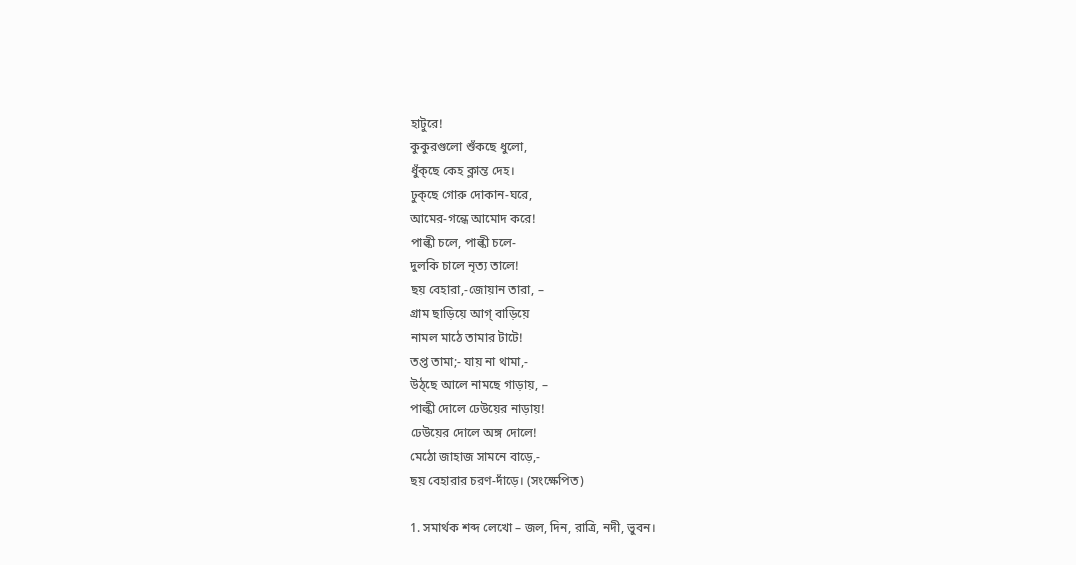হাটুরে!
কুকুরগুলো শুঁকছে ধুলো,
ধুঁক্ছে কেহ ক্লান্ত দেহ।
ঢুক্ছে গোরু দোকান-ঘরে,
আমের-গন্ধে আমোদ করে!
পাল্কী চলে, পাল্কী চলে-
দুলকি চালে নৃত্য তালে!
ছয় বেহারা,-জোয়ান তারা, –
গ্রাম ছাড়িয়ে আগ্ বাড়িয়ে
নামল মাঠে তামার টাটে!
তপ্ত তামা;- যায় না থামা,-
উঠ্ছে আলে নামছে গাড়ায়, –
পাল্কী দোলে ঢেউয়ের নাড়ায়!
ঢেউয়ের দোলে অঙ্গ দোলে!
মেঠো জাহাজ সামনে বাড়ে,-
ছয় বেহারার চরণ-দাঁড়ে। (সংক্ষেপিত)

1. সমার্থক শব্দ লেখো – জল, দিন, রাত্রি, নদী, ভুবন।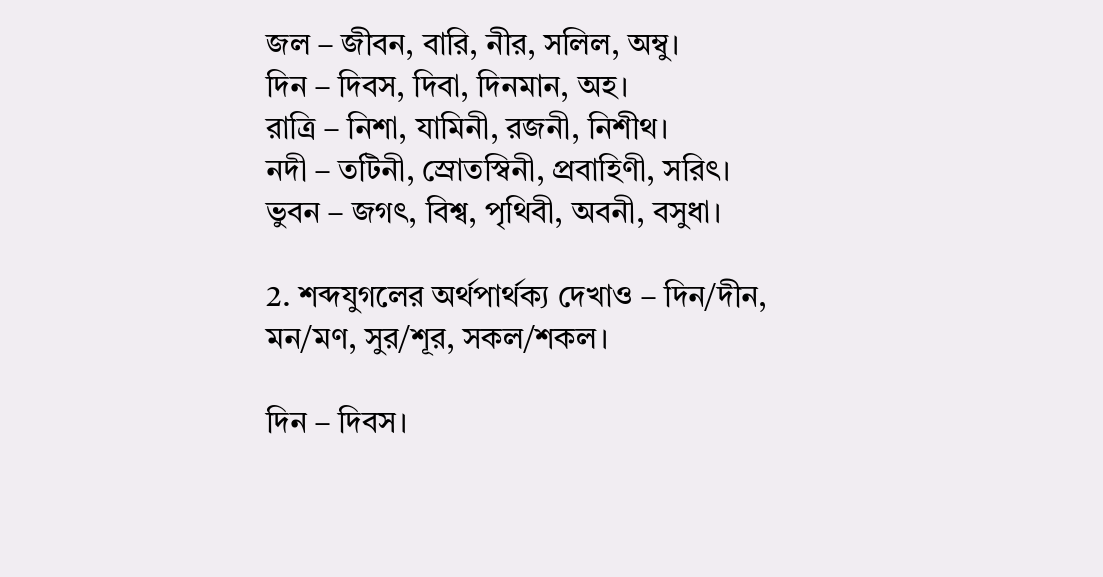জল – জীবন, বারি, নীর, সলিল, অম্বু।
দিন – দিবস, দিবা, দিনমান, অহ।
রাত্রি – নিশা, যামিনী, রজনী, নিশীথ।
নদী – তটিনী, স্রোতস্বিনী, প্রবাহিণী, সরিৎ।
ভুবন – জগৎ, বিশ্ব, পৃথিবী, অবনী, বসুধা।

2. শব্দযুগলের অর্থপার্থক্য দেখাও – দিন/দীন, মন/মণ, সুর/শূর, সকল/শকল।

দিন – দিবস।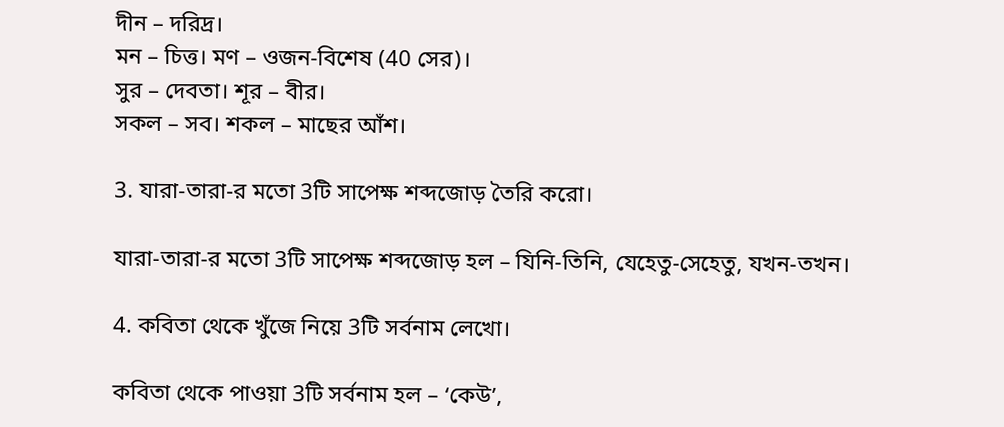দীন – দরিদ্র।
মন – চিত্ত। মণ – ওজন-বিশেষ (40 সের)।
সুর – দেবতা। শূর – বীর।
সকল – সব। শকল – মাছের আঁশ।

3. যারা-তারা-র মতো 3টি সাপেক্ষ শব্দজোড় তৈরি করো।

যারা-তারা-র মতো 3টি সাপেক্ষ শব্দজোড় হল – যিনি-তিনি, যেহেতু-সেহেতু, যখন-তখন।

4. কবিতা থেকে খুঁজে নিয়ে 3টি সর্বনাম লেখো।

কবিতা থেকে পাওয়া 3টি সর্বনাম হল – ‘কেউ’,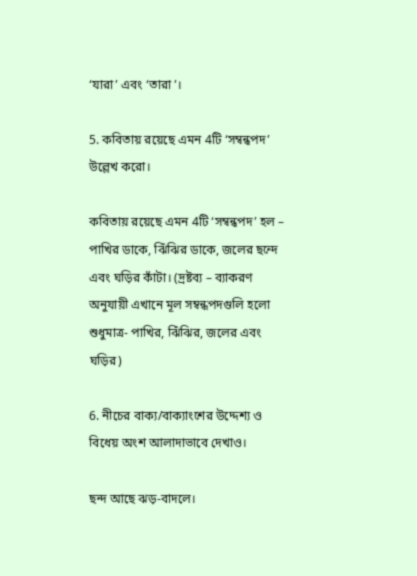‘যারা’ এবং ‘তারা’।

5. কবিতায় রয়েছে এমন 4টি ‘সম্বন্ধপদ’ উল্লেখ করো।

কবিতায় রয়েছে এমন 4টি ‘সম্বন্ধপদ’ হল – পাখির ডাকে, ঝিঁঝির ডাকে, জলের ছন্দে এবং ঘড়ির কাঁটা। (দ্রষ্টব্য – ব্যাকরণ অনুযায়ী এখানে মূল সম্বন্ধপদগুলি হলো শুধুমাত্র- পাখির, ঝিঁঝির, জলের এবং ঘড়ির)

6. নীচের বাক্য/বাক্যাংশের উদ্দেশ্য ও বিধেয় অংশ আলাদাভাবে দেখাও।

ছন্দ আছে ঝড়-বাদলে।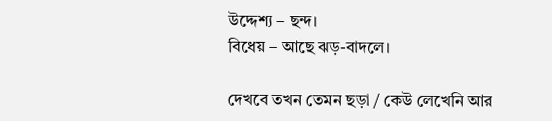উদ্দেশ্য – ছন্দ।
বিধেয় – আছে ঝড়-বাদলে।

দেখবে তখন তেমন ছড়া / কেউ লেখেনি আর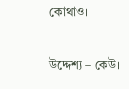কোথাও।

উদ্দেশ্য – কেউ।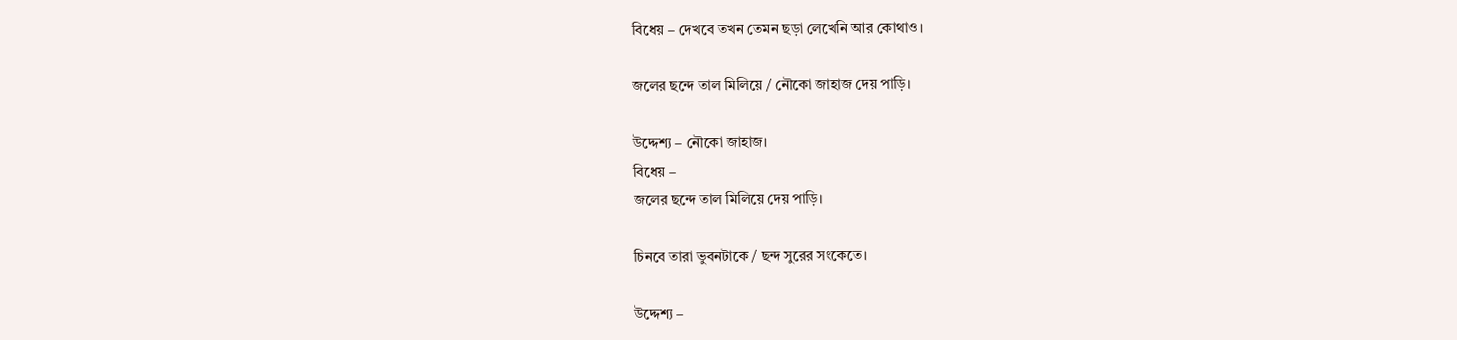বিধেয় – দেখবে তখন তেমন ছড়া লেখেনি আর কোথাও।

জলের ছন্দে তাল মিলিয়ে / নৌকো জাহাজ দেয় পাড়ি।

উদ্দেশ্য – নৌকো জাহাজ।
বিধেয় –
জলের ছন্দে তাল মিলিয়ে দেয় পাড়ি।

চিনবে তারা ভুবনটাকে / ছন্দ সুরের সংকেতে।

উদ্দেশ্য –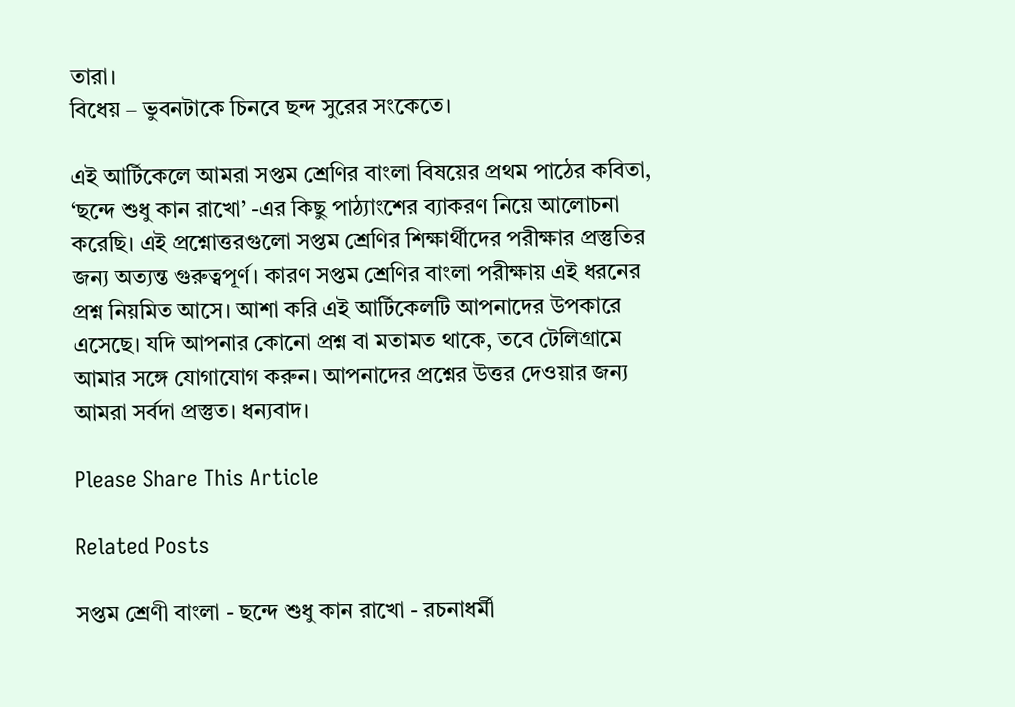তারা।
বিধেয় – ভুবনটাকে চিনবে ছন্দ সুরের সংকেতে।

এই আর্টিকেলে আমরা সপ্তম শ্রেণির বাংলা বিষয়ের প্রথম পাঠের কবিতা, ‘ছন্দে শুধু কান রাখো’ -এর কিছু পাঠ্যাংশের ব্যাকরণ নিয়ে আলোচনা করেছি। এই প্রশ্নোত্তরগুলো সপ্তম শ্রেণির শিক্ষার্থীদের পরীক্ষার প্রস্তুতির জন্য অত্যন্ত গুরুত্বপূর্ণ। কারণ সপ্তম শ্রেণির বাংলা পরীক্ষায় এই ধরনের প্রশ্ন নিয়মিত আসে। আশা করি এই আর্টিকেলটি আপনাদের উপকারে এসেছে। যদি আপনার কোনো প্রশ্ন বা মতামত থাকে, তবে টেলিগ্রামে আমার সঙ্গে যোগাযোগ করুন। আপনাদের প্রশ্নের উত্তর দেওয়ার জন্য আমরা সর্বদা প্রস্তুত। ধন্যবাদ।

Please Share This Article

Related Posts

সপ্তম শ্রেণী বাংলা - ছন্দে শুধু কান রাখো - রচনাধর্মী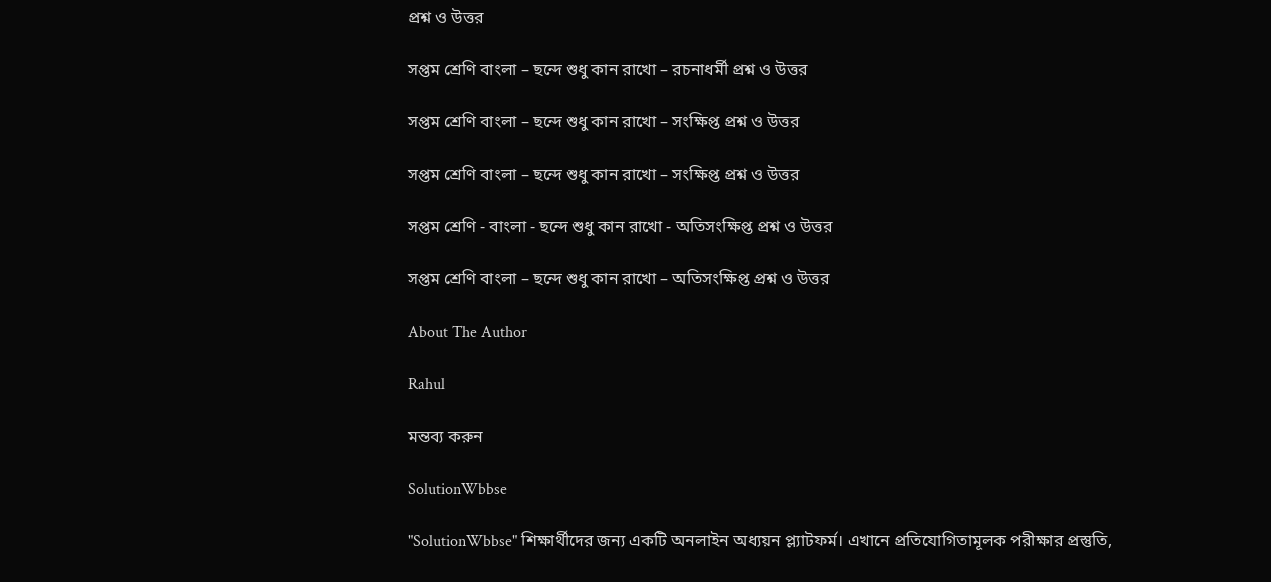প্রশ্ন ও উত্তর

সপ্তম শ্রেণি বাংলা – ছন্দে শুধু কান রাখো – রচনাধর্মী প্রশ্ন ও উত্তর

সপ্তম শ্রেণি বাংলা – ছন্দে শুধু কান রাখো – সংক্ষিপ্ত প্রশ্ন ও উত্তর

সপ্তম শ্রেণি বাংলা – ছন্দে শুধু কান রাখো – সংক্ষিপ্ত প্রশ্ন ও উত্তর

সপ্তম শ্রেণি - বাংলা - ছন্দে শুধু কান রাখো - অতিসংক্ষিপ্ত প্রশ্ন ও উত্তর

সপ্তম শ্রেণি বাংলা – ছন্দে শুধু কান রাখো – অতিসংক্ষিপ্ত প্রশ্ন ও উত্তর

About The Author

Rahul

মন্তব্য করুন

SolutionWbbse

"SolutionWbbse" শিক্ষার্থীদের জন্য একটি অনলাইন অধ্যয়ন প্ল্যাটফর্ম। এখানে প্রতিযোগিতামূলক পরীক্ষার প্রস্তুতি,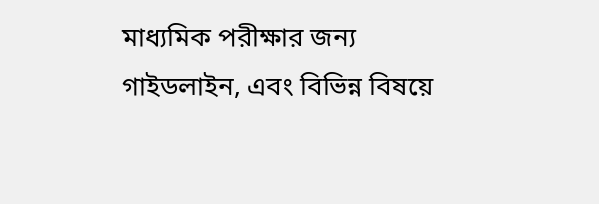মাধ্যমিক পরীক্ষার জন্য গাইডলাইন, এবং বিভিন্ন বিষয়ে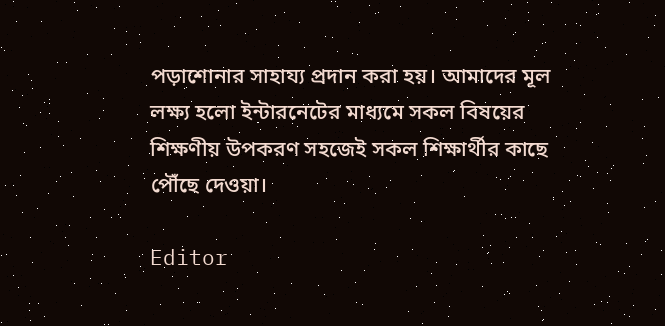পড়াশোনার সাহায্য প্রদান করা হয়। আমাদের মূল লক্ষ্য হলো ইন্টারনেটের মাধ্যমে সকল বিষয়ের শিক্ষণীয় উপকরণ সহজেই সকল শিক্ষার্থীর কাছে পৌঁছে দেওয়া।

Editor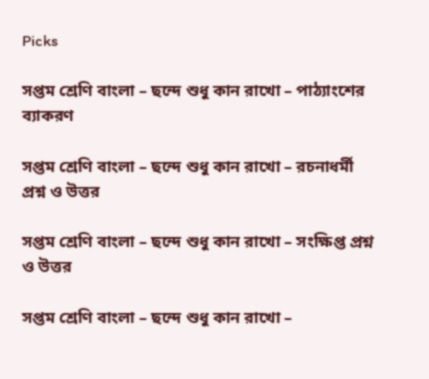Picks

সপ্তম শ্রেণি বাংলা – ছন্দে শুধু কান রাখো – পাঠ্যাংশের ব্যাকরণ

সপ্তম শ্রেণি বাংলা – ছন্দে শুধু কান রাখো – রচনাধর্মী প্রশ্ন ও উত্তর

সপ্তম শ্রেণি বাংলা – ছন্দে শুধু কান রাখো – সংক্ষিপ্ত প্রশ্ন ও উত্তর

সপ্তম শ্রেণি বাংলা – ছন্দে শুধু কান রাখো –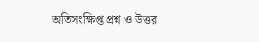অতিসংক্ষিপ্ত প্রশ্ন ও উত্তর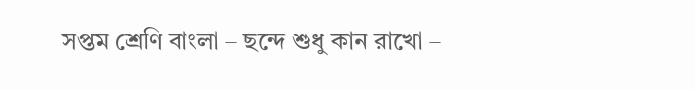সপ্তম শ্রেণি বাংলা – ছন্দে শুধু কান রাখো –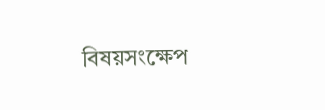বিষয়সংক্ষেপ